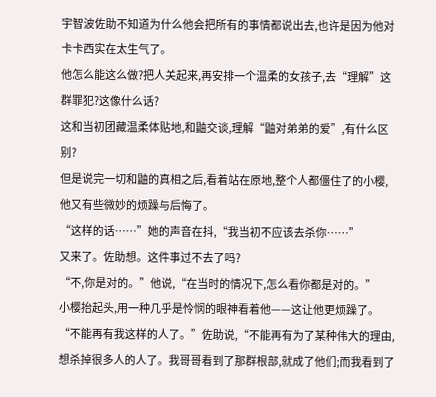宇智波佐助不知道为什么他会把所有的事情都说出去,也许是因为他对卡卡西实在太生气了。
他怎么能这么做?把人关起来,再安排一个温柔的女孩子,去“理解”这群罪犯?这像什么话?
这和当初团藏温柔体贴地,和鼬交谈,理解“鼬对弟弟的爱”,有什么区别?
但是说完一切和鼬的真相之后,看着站在原地,整个人都僵住了的小樱,他又有些微妙的烦躁与后悔了。
“这样的话……”她的声音在抖,“我当初不应该去杀你……”
又来了。佐助想。这件事过不去了吗?
“不,你是对的。”他说,“在当时的情况下,怎么看你都是对的。”
小樱抬起头,用一种几乎是怜悯的眼神看着他——这让他更烦躁了。
“不能再有我这样的人了。”佐助说,“不能再有为了某种伟大的理由,想杀掉很多人的人了。我哥哥看到了那群根部,就成了他们;而我看到了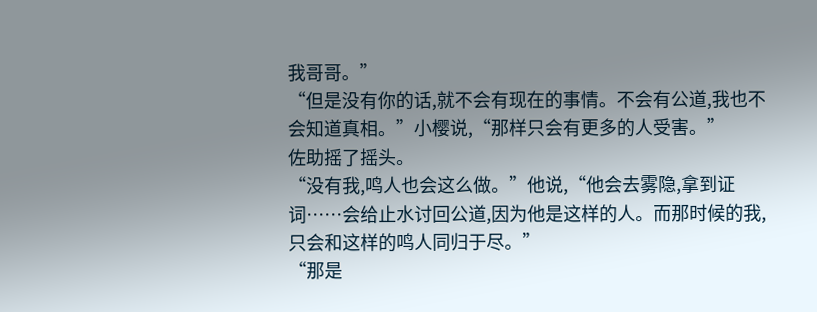我哥哥。”
“但是没有你的话,就不会有现在的事情。不会有公道,我也不会知道真相。”小樱说,“那样只会有更多的人受害。”
佐助摇了摇头。
“没有我,鸣人也会这么做。”他说,“他会去雾隐,拿到证词……会给止水讨回公道,因为他是这样的人。而那时候的我,只会和这样的鸣人同归于尽。”
“那是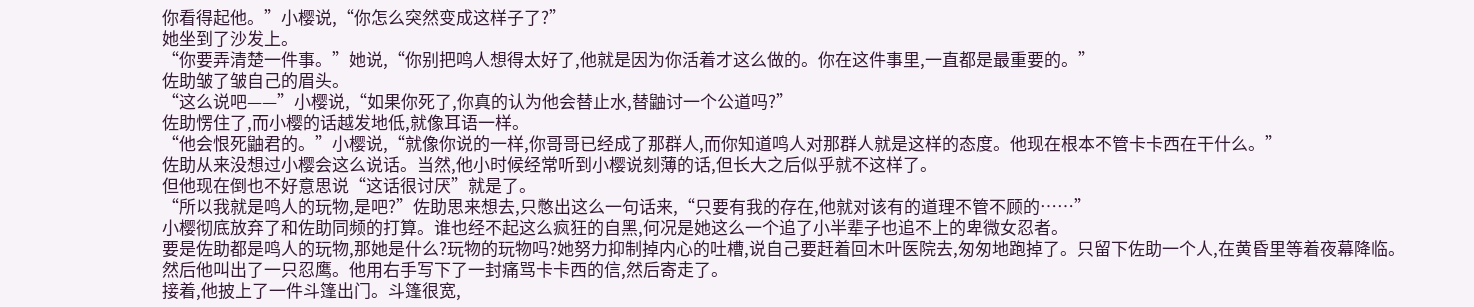你看得起他。”小樱说,“你怎么突然变成这样子了?”
她坐到了沙发上。
“你要弄清楚一件事。”她说,“你别把鸣人想得太好了,他就是因为你活着才这么做的。你在这件事里,一直都是最重要的。”
佐助皱了皱自己的眉头。
“这么说吧——”小樱说,“如果你死了,你真的认为他会替止水,替鼬讨一个公道吗?”
佐助愣住了,而小樱的话越发地低,就像耳语一样。
“他会恨死鼬君的。”小樱说,“就像你说的一样,你哥哥已经成了那群人,而你知道鸣人对那群人就是这样的态度。他现在根本不管卡卡西在干什么。”
佐助从来没想过小樱会这么说话。当然,他小时候经常听到小樱说刻薄的话,但长大之后似乎就不这样了。
但他现在倒也不好意思说“这话很讨厌”就是了。
“所以我就是鸣人的玩物,是吧?”佐助思来想去,只憋出这么一句话来,“只要有我的存在,他就对该有的道理不管不顾的……”
小樱彻底放弃了和佐助同频的打算。谁也经不起这么疯狂的自黑,何况是她这么一个追了小半辈子也追不上的卑微女忍者。
要是佐助都是鸣人的玩物,那她是什么?玩物的玩物吗?她努力抑制掉内心的吐槽,说自己要赶着回木叶医院去,匆匆地跑掉了。只留下佐助一个人,在黄昏里等着夜幕降临。
然后他叫出了一只忍鹰。他用右手写下了一封痛骂卡卡西的信,然后寄走了。
接着,他披上了一件斗篷出门。斗篷很宽,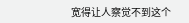宽得让人察觉不到这个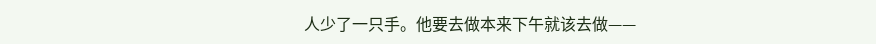人少了一只手。他要去做本来下午就该去做——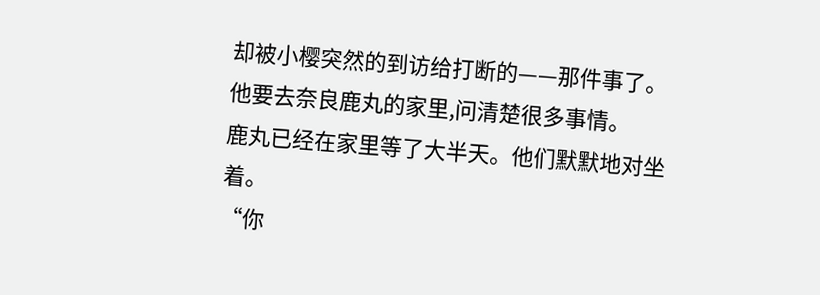却被小樱突然的到访给打断的——那件事了。
他要去奈良鹿丸的家里,问清楚很多事情。
鹿丸已经在家里等了大半天。他们默默地对坐着。
“你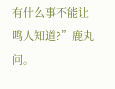有什么事不能让鸣人知道?”鹿丸问。